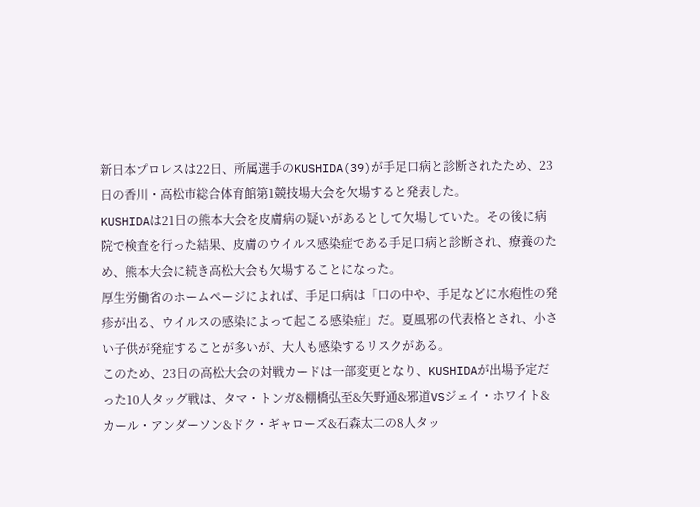新日本プロレスは22日、所属選手のKUSHIDA(39)が手足口病と診断されたため、23日の香川・高松市総合体育館第1競技場大会を欠場すると発表した。
KUSHIDAは21日の熊本大会を皮膚病の疑いがあるとして欠場していた。その後に病院で検査を行った結果、皮膚のウイルス感染症である手足口病と診断され、療養のため、熊本大会に続き高松大会も欠場することになった。
厚生労働省のホームページによれば、手足口病は「口の中や、手足などに水疱性の発疹が出る、ウイルスの感染によって起こる感染症」だ。夏風邪の代表格とされ、小さい子供が発症することが多いが、大人も感染するリスクがある。
このため、23日の高松大会の対戦カードは一部変更となり、KUSHIDAが出場予定だった10人タッグ戦は、タマ・トンガ&棚橋弘至&矢野通&邪道VSジェイ・ホワイト&カール・アンダーソン&ドク・ギャローズ&石森太二の8人タッ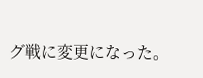グ戦に変更になった。